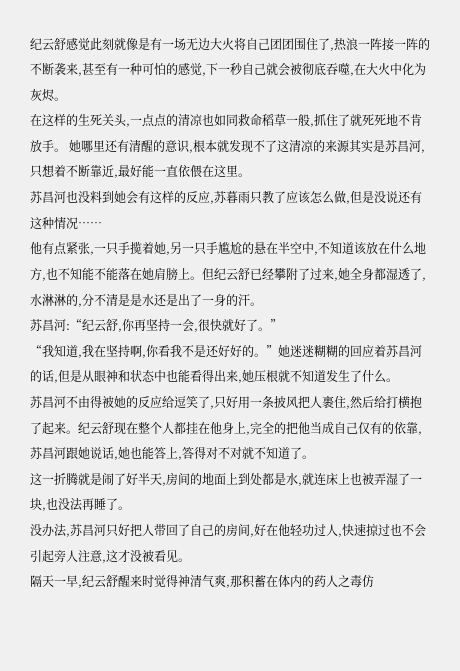纪云舒感觉此刻就像是有一场无边大火将自己团团围住了,热浪一阵接一阵的不断袭来,甚至有一种可怕的感觉,下一秒自己就会被彻底吞噬,在大火中化为灰烬。
在这样的生死关头,一点点的清凉也如同救命稻草一般,抓住了就死死地不肯放手。 她哪里还有清醒的意识,根本就发现不了这清凉的来源其实是苏昌河,只想着不断靠近,最好能一直依偎在这里。
苏昌河也没料到她会有这样的反应,苏暮雨只教了应该怎么做,但是没说还有这种情况……
他有点紧张,一只手揽着她,另一只手尴尬的悬在半空中,不知道该放在什么地方,也不知能不能落在她肩膀上。但纪云舒已经攀附了过来,她全身都湿透了,水淋淋的,分不清是是水还是出了一身的汗。
苏昌河:“纪云舒,你再坚持一会,很快就好了。”
“我知道,我在坚持啊,你看我不是还好好的。”她迷迷糊糊的回应着苏昌河的话,但是从眼神和状态中也能看得出来,她压根就不知道发生了什么。
苏昌河不由得被她的反应给逗笑了,只好用一条披风把人裹住,然后给打横抱了起来。纪云舒现在整个人都挂在他身上,完全的把他当成自己仅有的依靠,苏昌河跟她说话,她也能答上,答得对不对就不知道了。
这一折腾就是闹了好半天,房间的地面上到处都是水,就连床上也被弄湿了一块,也没法再睡了。
没办法,苏昌河只好把人带回了自己的房间,好在他轻功过人,快速掠过也不会引起旁人注意,这才没被看见。
隔天一早,纪云舒醒来时觉得神清气爽,那积蓄在体内的药人之毒仿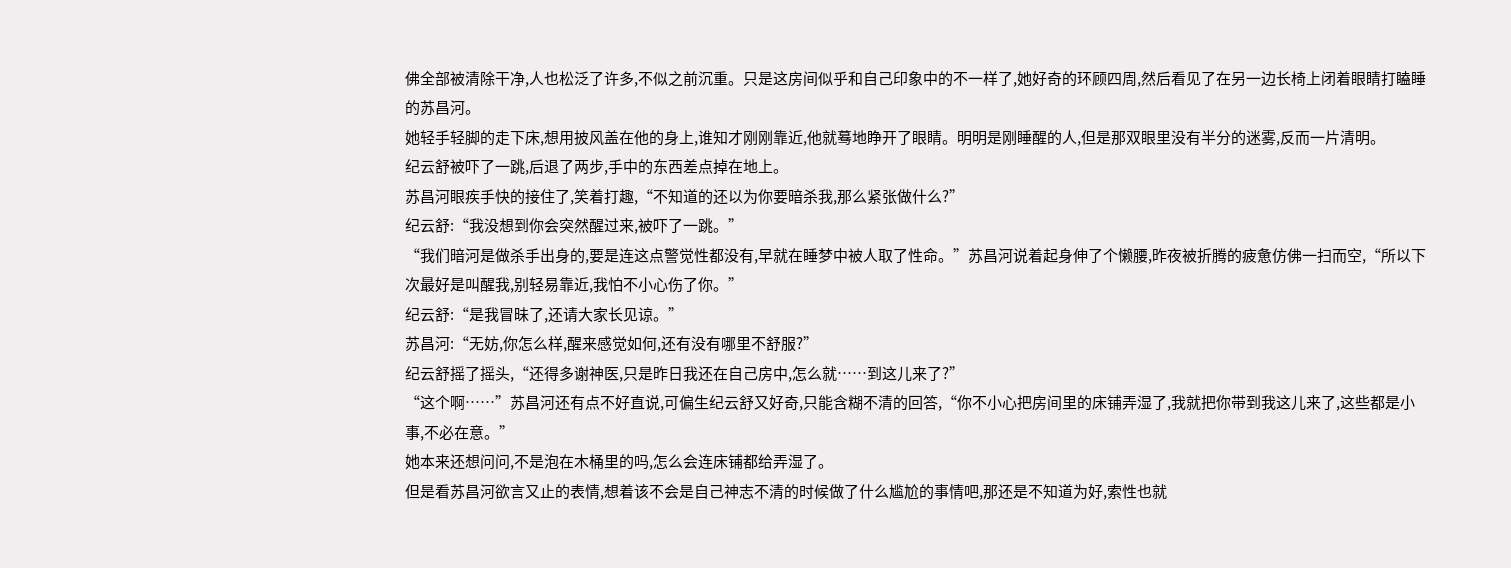佛全部被清除干净,人也松泛了许多,不似之前沉重。只是这房间似乎和自己印象中的不一样了,她好奇的环顾四周,然后看见了在另一边长椅上闭着眼睛打瞌睡的苏昌河。
她轻手轻脚的走下床,想用披风盖在他的身上,谁知才刚刚靠近,他就蓦地睁开了眼睛。明明是刚睡醒的人,但是那双眼里没有半分的迷雾,反而一片清明。
纪云舒被吓了一跳,后退了两步,手中的东西差点掉在地上。
苏昌河眼疾手快的接住了,笑着打趣,“不知道的还以为你要暗杀我,那么紧张做什么?”
纪云舒:“我没想到你会突然醒过来,被吓了一跳。”
“我们暗河是做杀手出身的,要是连这点警觉性都没有,早就在睡梦中被人取了性命。”苏昌河说着起身伸了个懒腰,昨夜被折腾的疲惫仿佛一扫而空,“所以下次最好是叫醒我,别轻易靠近,我怕不小心伤了你。”
纪云舒:“是我冒昧了,还请大家长见谅。”
苏昌河:“无妨,你怎么样,醒来感觉如何,还有没有哪里不舒服?”
纪云舒摇了摇头,“还得多谢神医,只是昨日我还在自己房中,怎么就……到这儿来了?”
“这个啊……”苏昌河还有点不好直说,可偏生纪云舒又好奇,只能含糊不清的回答,“你不小心把房间里的床铺弄湿了,我就把你带到我这儿来了,这些都是小事,不必在意。”
她本来还想问问,不是泡在木桶里的吗,怎么会连床铺都给弄湿了。
但是看苏昌河欲言又止的表情,想着该不会是自己神志不清的时候做了什么尴尬的事情吧,那还是不知道为好,索性也就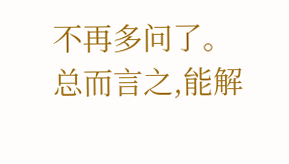不再多问了。
总而言之,能解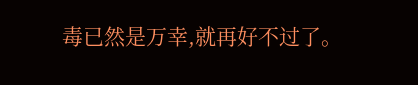毒已然是万幸,就再好不过了。